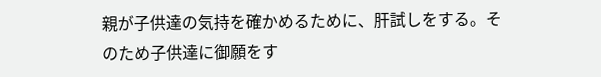親が子供達の気持を確かめるために、肝試しをする。そのため子供達に御願をす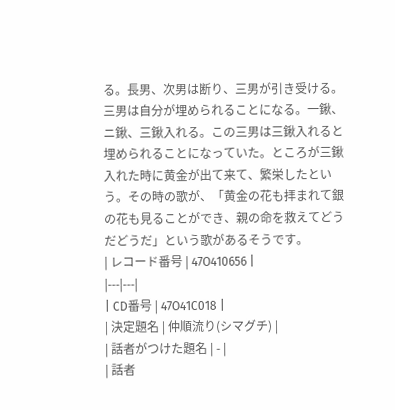る。長男、次男は断り、三男が引き受ける。三男は自分が埋められることになる。一鍬、ニ鍬、三鍬入れる。この三男は三鍬入れると埋められることになっていた。ところが三鍬入れた時に黄金が出て来て、繁栄したという。その時の歌が、「黄金の花も拝まれて銀の花も見ることができ、親の命を救えてどうだどうだ」という歌があるそうです。
| レコード番号 | 47O410656 |
|---|---|
| CD番号 | 47O41C018 |
| 決定題名 | 仲順流り(シマグチ) |
| 話者がつけた題名 | - |
| 話者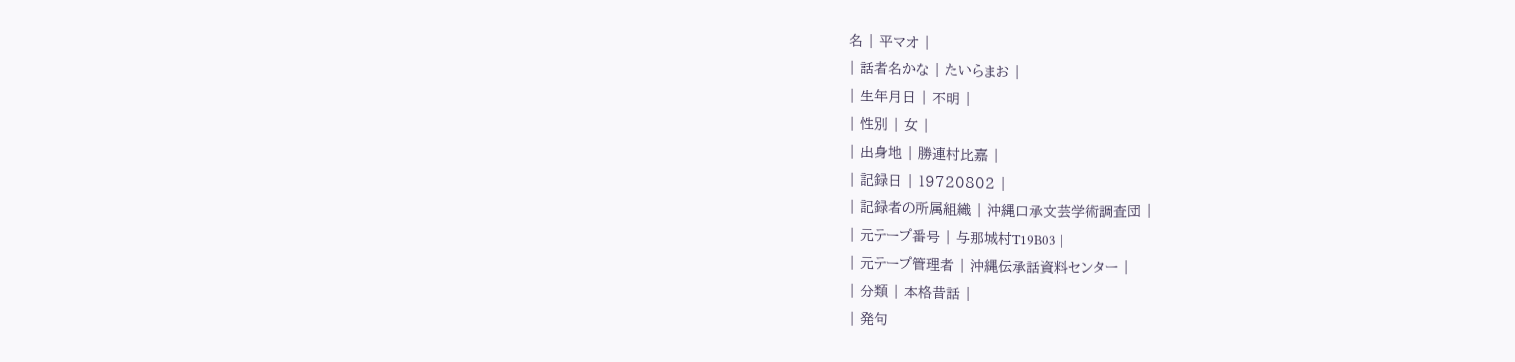名 | 平マオ |
| 話者名かな | たいらまお |
| 生年月日 | 不明 |
| 性別 | 女 |
| 出身地 | 勝連村比嘉 |
| 記録日 | 19720802 |
| 記録者の所属組織 | 沖縄口承文芸学術調査団 |
| 元テープ番号 | 与那城村T19B03 |
| 元テープ管理者 | 沖縄伝承話資料センター |
| 分類 | 本格昔話 |
| 発句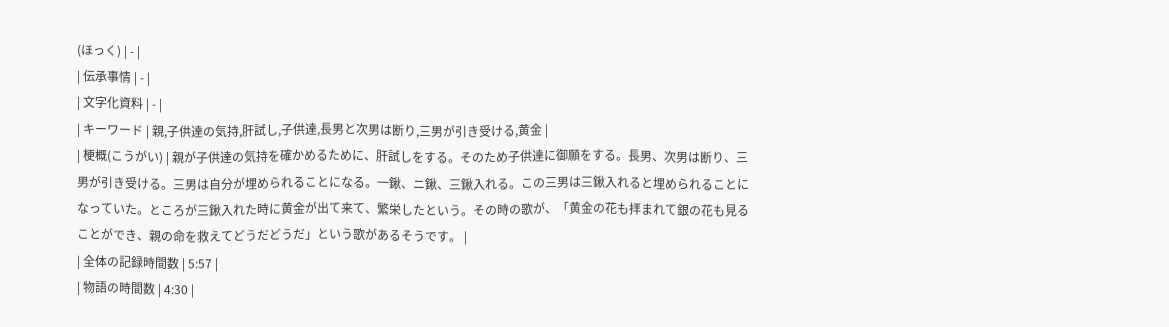(ほっく) | - |
| 伝承事情 | - |
| 文字化資料 | - |
| キーワード | 親,子供達の気持,肝試し,子供達,長男と次男は断り,三男が引き受ける,黄金 |
| 梗概(こうがい) | 親が子供達の気持を確かめるために、肝試しをする。そのため子供達に御願をする。長男、次男は断り、三男が引き受ける。三男は自分が埋められることになる。一鍬、ニ鍬、三鍬入れる。この三男は三鍬入れると埋められることになっていた。ところが三鍬入れた時に黄金が出て来て、繁栄したという。その時の歌が、「黄金の花も拝まれて銀の花も見ることができ、親の命を救えてどうだどうだ」という歌があるそうです。 |
| 全体の記録時間数 | 5:57 |
| 物語の時間数 | 4:30 |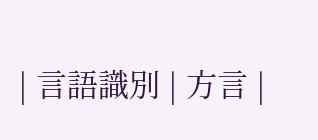| 言語識別 | 方言 |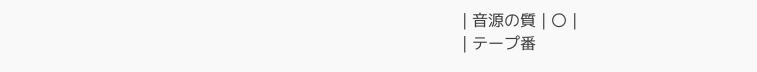| 音源の質 | 〇 |
| テープ番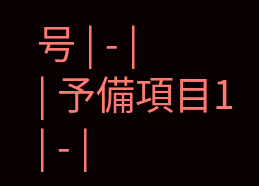号 | - |
| 予備項目1 | - |